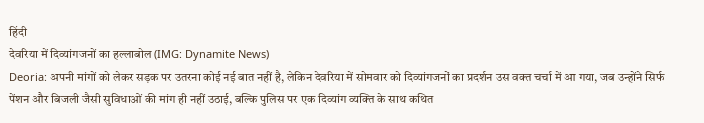हिंदी
देवरिया में दिव्यांगजनों का हल्लाबोल (IMG: Dynamite News)
Deoria: अपनी मांगों को लेकर सड़क पर उतरना कोई नई बात नहीं है, लेकिन देवरिया में सोमवार को दिव्यांगजनों का प्रदर्शन उस वक्त चर्चा में आ गया, जब उन्होंने सिर्फ पेंशन और बिजली जैसी सुविधाओं की मांग ही नहीं उठाई, बल्कि पुलिस पर एक दिव्यांग व्यक्ति के साथ कथित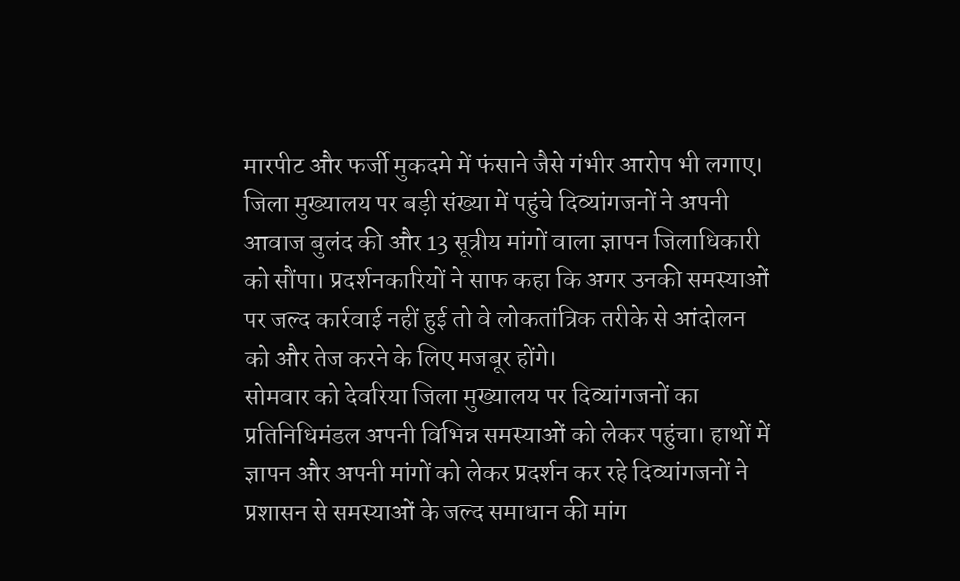मारपीट और फर्जी मुकदमे में फंसाने जैसे गंभीर आरोप भी लगाए। जिला मुख्यालय पर बड़ी संख्या में पहुंचे दिव्यांगजनों ने अपनी आवाज बुलंद की और 13 सूत्रीय मांगों वाला ज्ञापन जिलाधिकारी को सौंपा। प्रदर्शनकारियों ने साफ कहा कि अगर उनकी समस्याओं पर जल्द कार्रवाई नहीं हुई तो वे लोकतांत्रिक तरीके से आंदोलन को और तेज करने के लिए मजबूर होंगे।
सोमवार को देवरिया जिला मुख्यालय पर दिव्यांगजनों का प्रतिनिधिमंडल अपनी विभिन्न समस्याओं को लेकर पहुंचा। हाथों में ज्ञापन और अपनी मांगों को लेकर प्रदर्शन कर रहे दिव्यांगजनों ने प्रशासन से समस्याओं के जल्द समाधान की मांग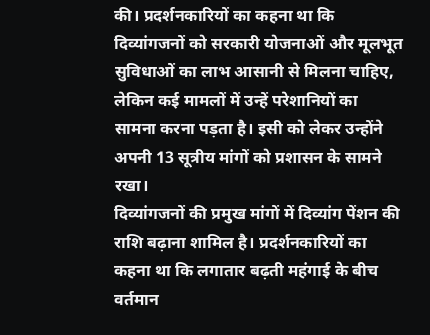की। प्रदर्शनकारियों का कहना था कि दिव्यांगजनों को सरकारी योजनाओं और मूलभूत सुविधाओं का लाभ आसानी से मिलना चाहिए, लेकिन कई मामलों में उन्हें परेशानियों का सामना करना पड़ता है। इसी को लेकर उन्होंने अपनी 13 सूत्रीय मांगों को प्रशासन के सामने रखा।
दिव्यांगजनों की प्रमुख मांगों में दिव्यांग पेंशन की राशि बढ़ाना शामिल है। प्रदर्शनकारियों का कहना था कि लगातार बढ़ती महंगाई के बीच वर्तमान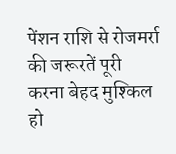पेंशन राशि से रोजमर्रा की जरूरतें पूरी करना बेहद मुश्किल हो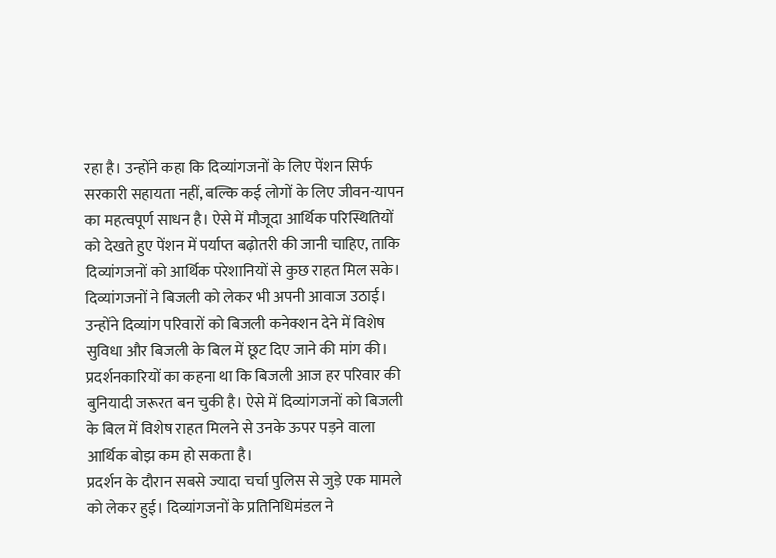रहा है। उन्होंने कहा कि दिव्यांगजनों के लिए पेंशन सिर्फ सरकारी सहायता नहीं, बल्कि कई लोगों के लिए जीवन-यापन का महत्वपूर्ण साधन है। ऐसे में मौजूदा आर्थिक परिस्थितियों को देखते हुए पेंशन में पर्याप्त बढ़ोतरी की जानी चाहिए, ताकि दिव्यांगजनों को आर्थिक परेशानियों से कुछ राहत मिल सके।
दिव्यांगजनों ने बिजली को लेकर भी अपनी आवाज उठाई। उन्होंने दिव्यांग परिवारों को बिजली कनेक्शन देने में विशेष सुविधा और बिजली के बिल में छूट दिए जाने की मांग की। प्रदर्शनकारियों का कहना था कि बिजली आज हर परिवार की बुनियादी जरूरत बन चुकी है। ऐसे में दिव्यांगजनों को बिजली के बिल में विशेष राहत मिलने से उनके ऊपर पड़ने वाला आर्थिक बोझ कम हो सकता है।
प्रदर्शन के दौरान सबसे ज्यादा चर्चा पुलिस से जुड़े एक मामले को लेकर हुई। दिव्यांगजनों के प्रतिनिधिमंडल ने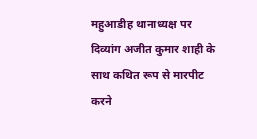महुआडीह थानाध्यक्ष पर दिव्यांग अजीत कुमार शाही के साथ कथित रूप से मारपीट करने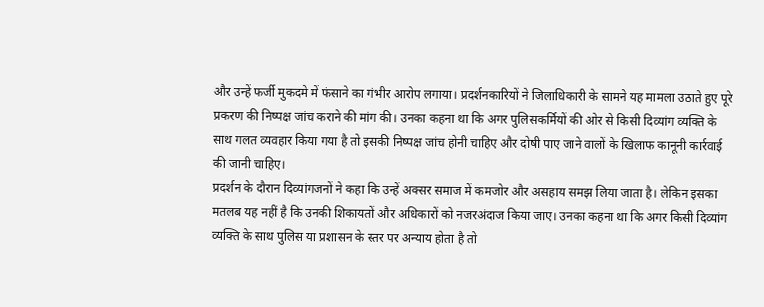और उन्हें फर्जी मुकदमे में फंसाने का गंभीर आरोप लगाया। प्रदर्शनकारियों ने जिलाधिकारी के सामने यह मामला उठाते हुए पूरे प्रकरण की निष्पक्ष जांच कराने की मांग की। उनका कहना था कि अगर पुलिसकर्मियों की ओर से किसी दिव्यांग व्यक्ति के साथ गलत व्यवहार किया गया है तो इसकी निष्पक्ष जांच होनी चाहिए और दोषी पाए जाने वालों के खिलाफ कानूनी कार्रवाई की जानी चाहिए।
प्रदर्शन के दौरान दिव्यांगजनों ने कहा कि उन्हें अक्सर समाज में कमजोर और असहाय समझ लिया जाता है। लेकिन इसका मतलब यह नहीं है कि उनकी शिकायतों और अधिकारों को नजरअंदाज किया जाए। उनका कहना था कि अगर किसी दिव्यांग व्यक्ति के साथ पुलिस या प्रशासन के स्तर पर अन्याय होता है तो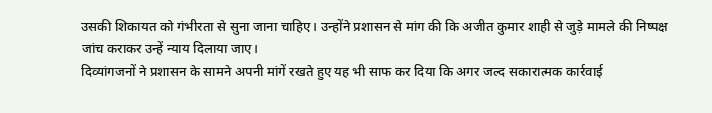उसकी शिकायत को गंभीरता से सुना जाना चाहिए। उन्होंने प्रशासन से मांग की कि अजीत कुमार शाही से जुड़े मामले की निष्पक्ष जांच कराकर उन्हें न्याय दिलाया जाए।
दिव्यांगजनों ने प्रशासन के सामने अपनी मांगें रखते हुए यह भी साफ कर दिया कि अगर जल्द सकारात्मक कार्रवाई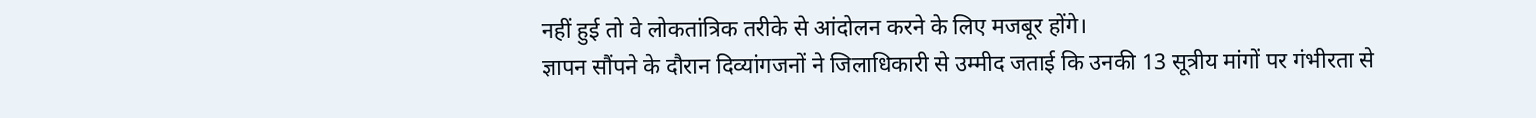नहीं हुई तो वे लोकतांत्रिक तरीके से आंदोलन करने के लिए मजबूर होंगे।
ज्ञापन सौंपने के दौरान दिव्यांगजनों ने जिलाधिकारी से उम्मीद जताई कि उनकी 13 सूत्रीय मांगों पर गंभीरता से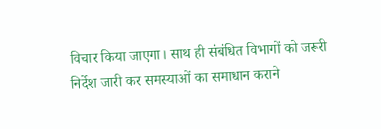विचार किया जाएगा। साथ ही संबंधित विभागों को जरूरी निर्देश जारी कर समस्याओं का समाधान कराने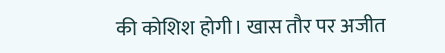की कोशिश होगी। खास तौर पर अजीत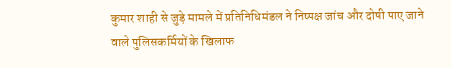कुमार शाही से जुड़े मामले में प्रतिनिधिमंडल ने निष्पक्ष जांच और दोषी पाए जाने वाले पुलिसकर्मियों के खिलाफ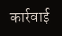कार्रवाई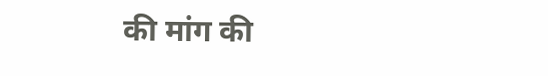की मांग की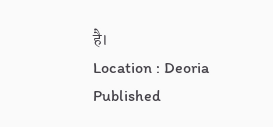है।
Location : Deoria
Published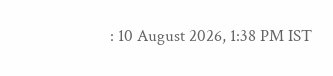: 10 August 2026, 1:38 PM IST